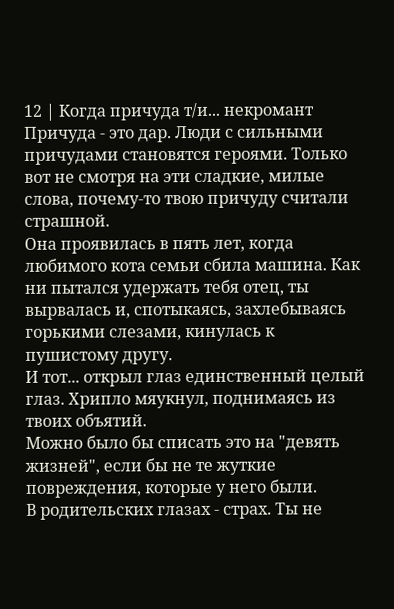12 | Когда причуда т/и... некромант
Причуда - это дар. Люди с сильными причудами становятся героями. Только вот не смотря на эти сладкие, милые слова, почему-то твою причуду считали страшной.
Она проявилась в пять лет, когда любимого кота семьи сбила машина. Как ни пытался удержать тебя отец, ты вырвалась и, спотыкаясь, захлебываясь горькими слезами, кинулась к пушистому другу.
И тот... открыл глаз единственный целый глаз. Хрипло мяукнул, поднимаясь из твоих объятий.
Можно было бы списать это на "девять жизней", если бы не те жуткие повреждения, которые у него были.
В родительских глазах - страх. Ты не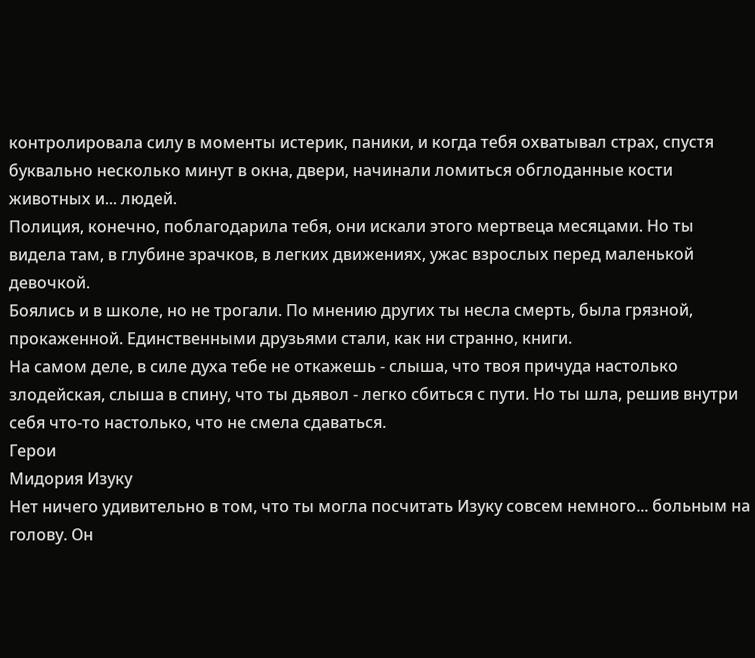контролировала силу в моменты истерик, паники, и когда тебя охватывал страх, спустя буквально несколько минут в окна, двери, начинали ломиться обглоданные кости животных и... людей.
Полиция, конечно, поблагодарила тебя, они искали этого мертвеца месяцами. Но ты видела там, в глубине зрачков, в легких движениях, ужас взрослых перед маленькой девочкой.
Боялись и в школе, но не трогали. По мнению других ты несла смерть, была грязной, прокаженной. Единственными друзьями стали, как ни странно, книги.
На самом деле, в силе духа тебе не откажешь - слыша, что твоя причуда настолько злодейская, слыша в спину, что ты дьявол - легко сбиться с пути. Но ты шла, решив внутри себя что-то настолько, что не смела сдаваться.
Герои
Мидория Изуку
Нет ничего удивительно в том, что ты могла посчитать Изуку совсем немного... больным на голову. Он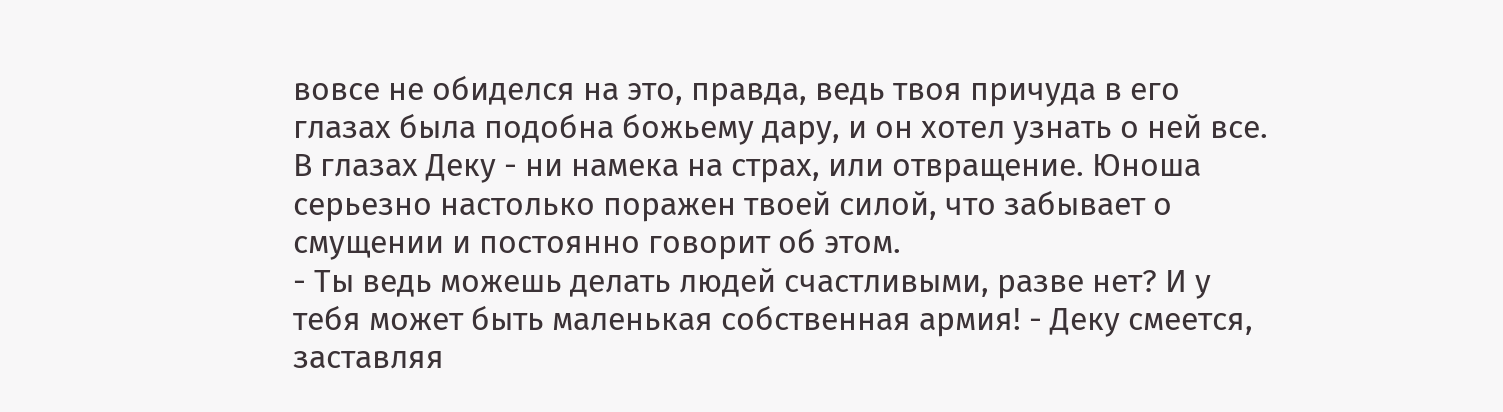вовсе не обиделся на это, правда, ведь твоя причуда в его глазах была подобна божьему дару, и он хотел узнать о ней все.
В глазах Деку - ни намека на страх, или отвращение. Юноша серьезно настолько поражен твоей силой, что забывает о смущении и постоянно говорит об этом.
- Ты ведь можешь делать людей счастливыми, разве нет? И у тебя может быть маленькая собственная армия! - Деку смеется, заставляя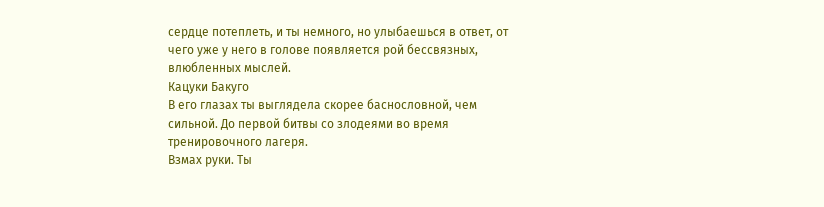сердце потеплеть, и ты немного, но улыбаешься в ответ, от чего уже у него в голове появляется рой бессвязных, влюбленных мыслей.
Кацуки Бакуго
В его глазах ты выглядела скорее баснословной, чем сильной. До первой битвы со злодеями во время тренировочного лагеря.
Взмах руки. Ты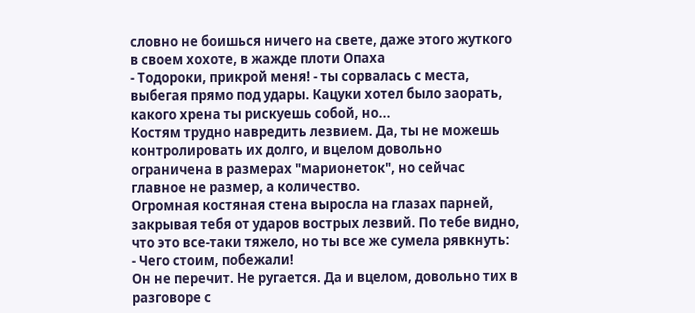словно не боишься ничего на свете, даже этого жуткого в своем хохоте, в жажде плоти Опаха
- Тодороки, прикрой меня! - ты сорвалась с места, выбегая прямо под удары. Кацуки хотел было заорать, какого хрена ты рискуешь собой, но...
Костям трудно навредить лезвием. Да, ты не можешь контролировать их долго, и вцелом довольно ограничена в размерах "марионеток", но сейчас главное не размер, а количество.
Огромная костяная стена выросла на глазах парней, закрывая тебя от ударов вострых лезвий. По тебе видно, что это все-таки тяжело, но ты все же сумела рявкнуть:
- Чего стоим, побежали!
Он не перечит. Не ругается. Да и вцелом, довольно тих в разговоре с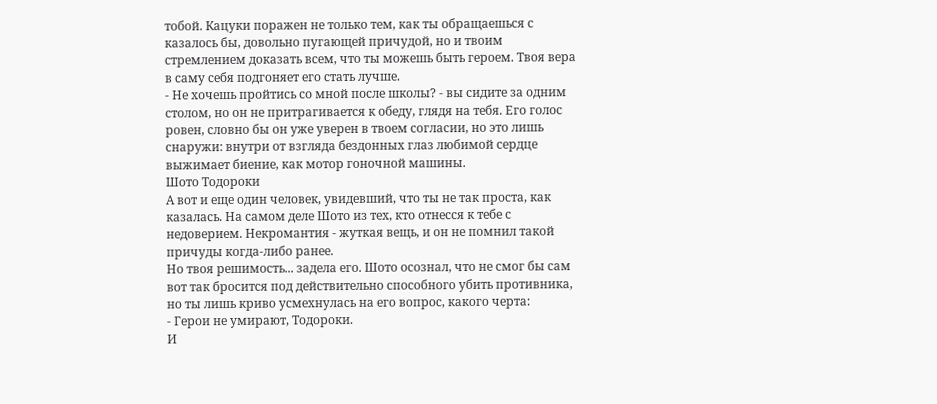тобой. Кацуки поражен не только тем, как ты обращаешься с казалось бы, довольно пугающей причудой, но и твоим стремлением доказать всем, что ты можешь быть героем. Твоя вера в саму себя подгоняет его стать лучше.
- Не хочешь пройтись со мной после школы? - вы сидите за одним столом, но он не притрагивается к обеду, глядя на тебя. Его голос ровен, словно бы он уже уверен в твоем согласии, но это лишь снаружи: внутри от взгляда бездонных глаз любимой сердце выжимает биение, как мотор гоночной машины.
Шото Тодороки
А вот и еще один человек, увидевший, что ты не так проста, как казалась. На самом деле Шото из тех, кто отнесся к тебе с недоверием. Некромантия - жуткая вещь, и он не помнил такой причуды когда-либо ранее.
Но твоя решимость... задела его. Шото осознал, что не смог бы сам вот так бросится под действительно способного убить противника, но ты лишь криво усмехнулась на его вопрос, какого черта:
- Герои не умирают, Тодороки.
И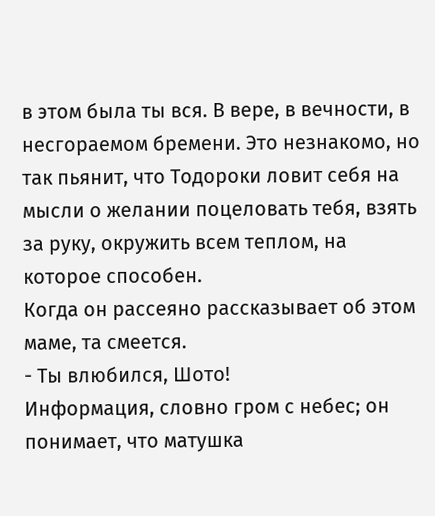в этом была ты вся. В вере, в вечности, в несгораемом бремени. Это незнакомо, но так пьянит, что Тодороки ловит себя на мысли о желании поцеловать тебя, взять за руку, окружить всем теплом, на которое способен.
Когда он рассеяно рассказывает об этом маме, та смеется.
- Ты влюбился, Шото!
Информация, словно гром с небес; он понимает, что матушка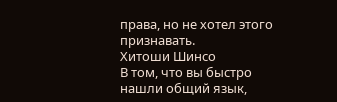права, но не хотел этого признавать.
Хитоши Шинсо
В том, что вы быстро нашли общий язык,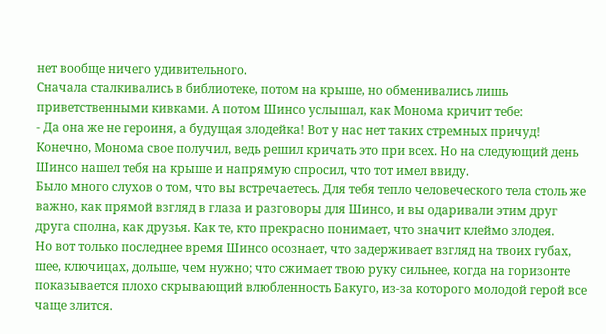нет вообще ничего удивительного.
Сначала сталкивались в библиотеке, потом на крыше, но обменивались лишь приветственными кивками. А потом Шинсо услышал, как Монома кричит тебе:
- Да она же не героиня, а будущая злодейка! Вот у нас нет таких стремных причуд!
Конечно, Монома свое получил, ведь решил кричать это при всех. Но на следующий день Шинсо нашел тебя на крыше и напрямую спросил, что тот имел ввиду.
Было много слухов о том, что вы встречаетесь. Для тебя тепло человеческого тела столь же важно, как прямой взгляд в глаза и разговоры для Шинсо, и вы одаривали этим друг друга сполна, как друзья. Как те, кто прекрасно понимает, что значит клеймо злодея.
Но вот только последнее время Шинсо осознает, что задерживает взгляд на твоих губах, шее, ключицах, дольше, чем нужно; что сжимает твою руку сильнее, когда на горизонте показывается плохо скрывающий влюбленность Бакуго, из-за которого молодой герой все чаще злится.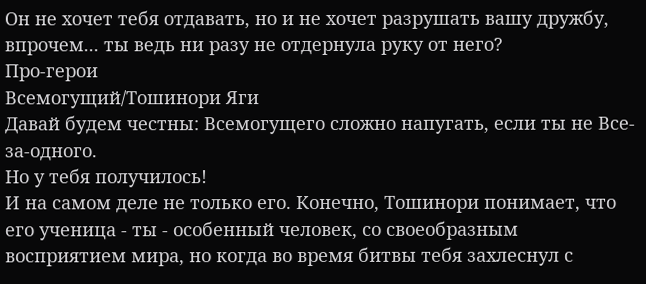Он не хочет тебя отдавать, но и не хочет разрушать вашу дружбу, впрочем... ты ведь ни разу не отдернула руку от него?
Про-герои
Всемогущий/Тошинори Яги
Давай будем честны: Всемогущего сложно напугать, если ты не Все-за-одного.
Но у тебя получилось!
И на самом деле не только его. Конечно, Тошинори понимает, что его ученица - ты - особенный человек, со своеобразным восприятием мира, но когда во время битвы тебя захлеснул с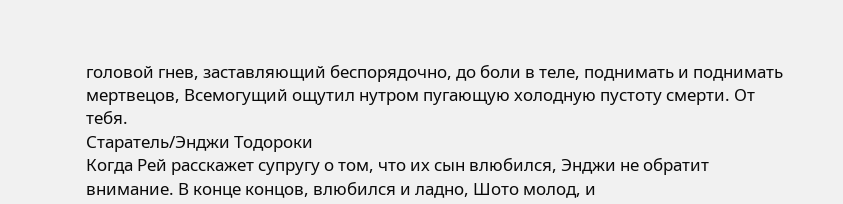головой гнев, заставляющий беспорядочно, до боли в теле, поднимать и поднимать мертвецов, Всемогущий ощутил нутром пугающую холодную пустоту смерти. От тебя.
Старатель/Энджи Тодороки
Когда Рей расскажет супругу о том, что их сын влюбился, Энджи не обратит внимание. В конце концов, влюбился и ладно, Шото молод, и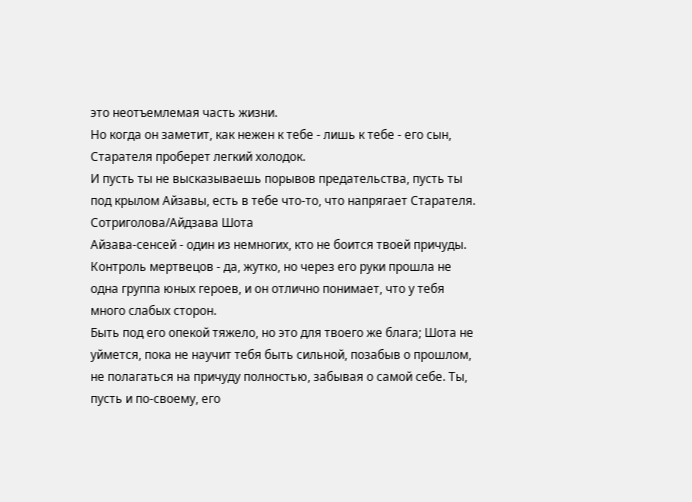это неотъемлемая часть жизни.
Но когда он заметит, как нежен к тебе - лишь к тебе - его сын, Старателя проберет легкий холодок.
И пусть ты не высказываешь порывов предательства, пусть ты под крылом Айзавы, есть в тебе что-то, что напрягает Старателя.
Сотриголова/Айдзава Шота
Айзава-сенсей - один из немногих, кто не боится твоей причуды. Контроль мертвецов - да, жутко, но через его руки прошла не одна группа юных героев, и он отлично понимает, что у тебя много слабых сторон.
Быть под его опекой тяжело, но это для твоего же блага; Шота не уймется, пока не научит тебя быть сильной, позабыв о прошлом, не полагаться на причуду полностью, забывая о самой себе. Ты, пусть и по-своему, его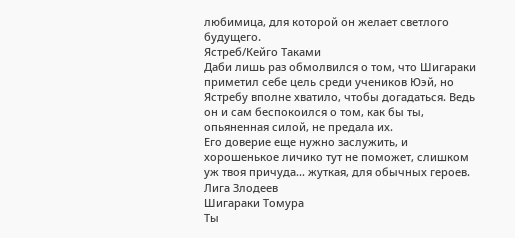любимица, для которой он желает светлого будущего.
Ястреб/Кейго Таками
Даби лишь раз обмолвился о том, что Шигараки приметил себе цель среди учеников Юэй, но Ястребу вполне хватило, чтобы догадаться. Ведь он и сам беспокоился о том, как бы ты, опьяненная силой, не предала их.
Его доверие еще нужно заслужить, и хорошенькое личико тут не поможет, слишком уж твоя причуда... жуткая, для обычных героев.
Лига Злодеев
Шигараки Томура
Ты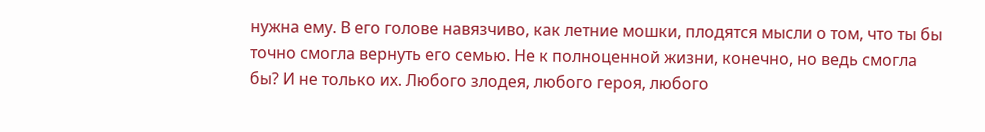нужна ему. В его голове навязчиво, как летние мошки, плодятся мысли о том, что ты бы точно смогла вернуть его семью. Не к полноценной жизни, конечно, но ведь смогла бы? И не только их. Любого злодея, любого героя, любого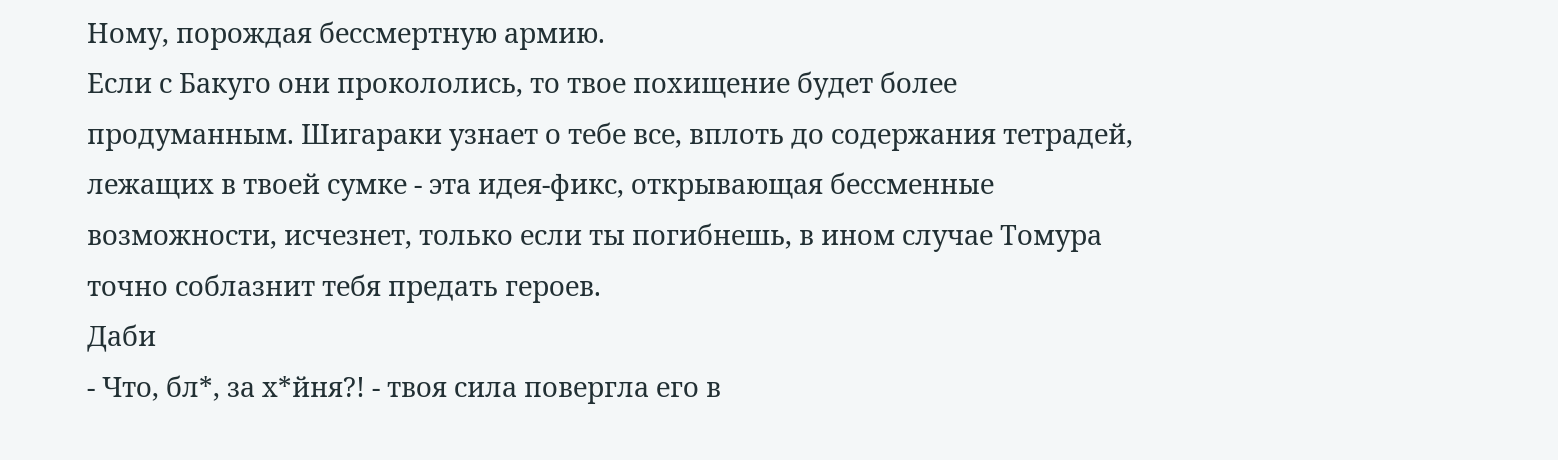Ному, порождая бессмертную армию.
Если с Бакуго они прокололись, то твое похищение будет более продуманным. Шигараки узнает о тебе все, вплоть до содержания тетрадей, лежащих в твоей сумке - эта идея-фикс, открывающая бессменные возможности, исчезнет, только если ты погибнешь, в ином случае Томура точно соблазнит тебя предать героев.
Даби
- Что, бл*, за х*йня?! - твоя сила повергла его в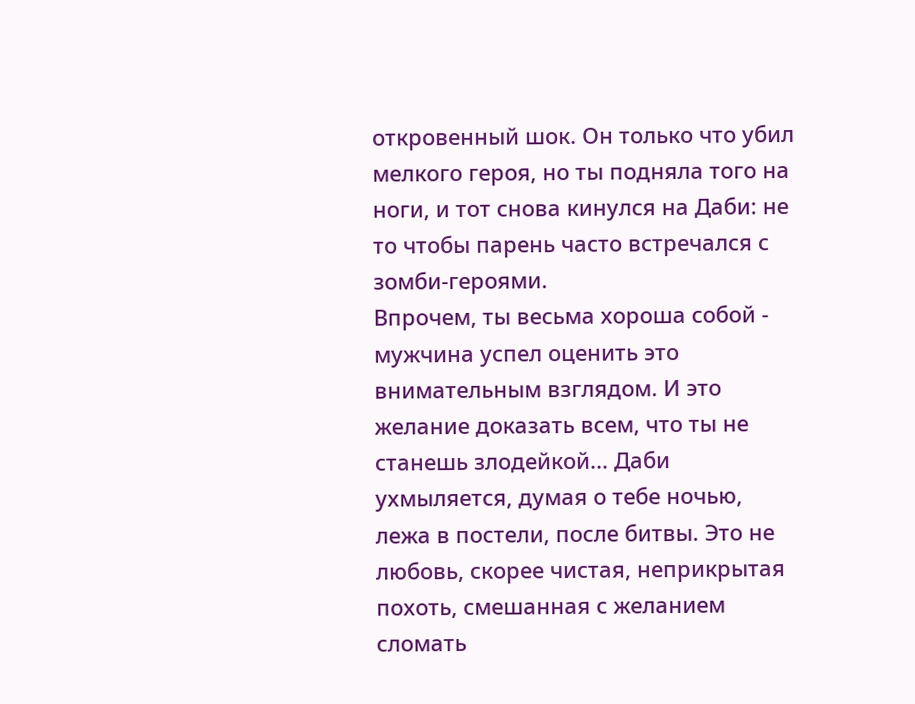откровенный шок. Он только что убил мелкого героя, но ты подняла того на ноги, и тот снова кинулся на Даби: не то чтобы парень часто встречался с зомби-героями.
Впрочем, ты весьма хороша собой - мужчина успел оценить это внимательным взглядом. И это желание доказать всем, что ты не станешь злодейкой... Даби ухмыляется, думая о тебе ночью, лежа в постели, после битвы. Это не любовь, скорее чистая, неприкрытая похоть, смешанная с желанием сломать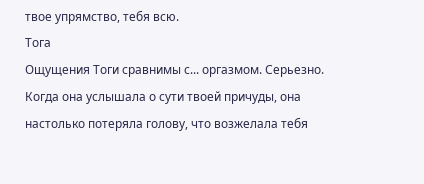твое упрямство, тебя всю.
Тога
Ощущения Тоги сравнимы с... оргазмом. Серьезно. Когда она услышала о сути твоей причуды, она настолько потеряла голову, что возжелала тебя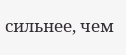сильнее, чем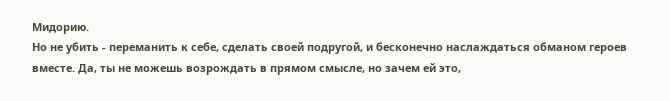Мидорию.
Но не убить - переманить к себе, сделать своей подругой, и бесконечно наслаждаться обманом героев вместе. Да, ты не можешь возрождать в прямом смысле, но зачем ей это,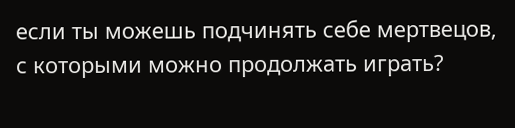если ты можешь подчинять себе мертвецов, с которыми можно продолжать играть?